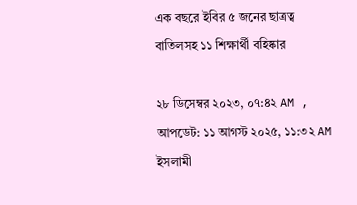এক বছরে ইবির ৫ জনের ছাত্রত্ব বাতিলসহ ১১ শিক্ষার্থী বহিষ্কার

২৮ ডিসেম্বর ২০২৩, ০৭:৪২ AM , আপডেট: ১১ আগস্ট ২০২৫, ১১:৩২ AM
ইসলামী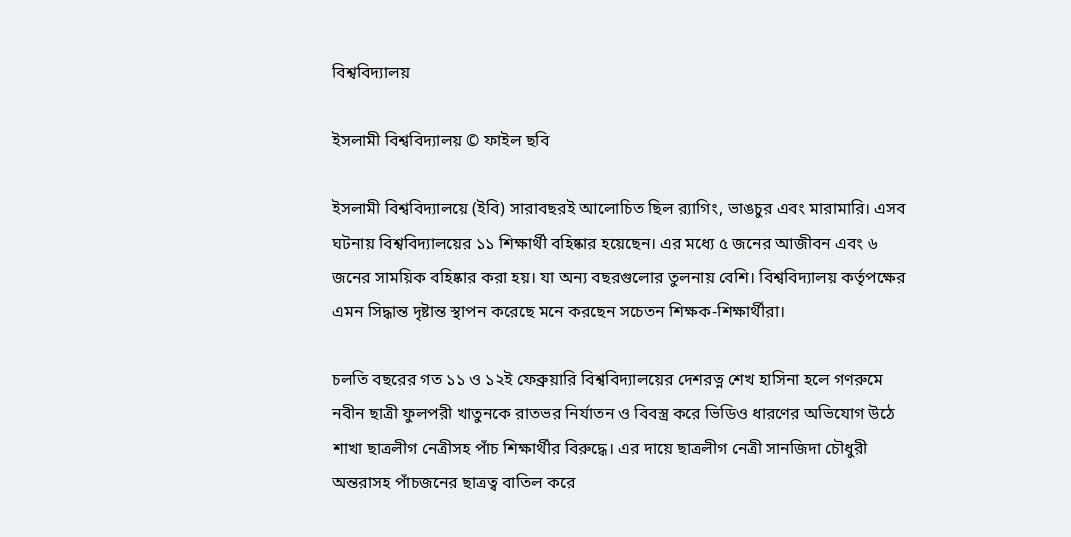বিশ্ববিদ্যালয়

ইসলামী বিশ্ববিদ্যালয় © ফাইল ছবি

ইসলামী বিশ্ববিদ্যালয়ে (ইবি) সারাবছরই আলোচিত ছিল র‍্যাগিং, ভাঙচুর এবং মারামারি। এসব ঘটনায় বিশ্ববিদ্যালয়ের ১১ শিক্ষার্থী বহিষ্কার হয়েছেন। এর মধ্যে ৫ জনের আজীবন এবং ৬ জনের সাময়িক বহিষ্কার করা হয়। যা অন্য বছরগুলোর তুলনায় বেশি। বিশ্ববিদ্যালয় কর্তৃপক্ষের এমন সিদ্ধান্ত দৃষ্টান্ত স্থাপন করেছে মনে করছেন সচেতন শিক্ষক-শিক্ষার্থীরা।

চলতি বছরের গত ১১ ও ১২ই ফেব্রুয়ারি বিশ্ববিদ্যালয়ের দেশরত্ন শেখ হাসিনা হলে গণরুমে নবীন ছাত্রী ফুলপরী খাতুনকে রাতভর নির্যাতন ও বিবস্ত্র করে ভিডিও ধারণের অভিযোগ উঠে শাখা ছাত্রলীগ নেত্রীসহ পাঁচ শিক্ষার্থীর বিরুদ্ধে। এর দায়ে ছাত্রলীগ নেত্রী সানজিদা চৌধুরী অন্তরাসহ পাঁচজনের ছাত্রত্ব বাতিল করে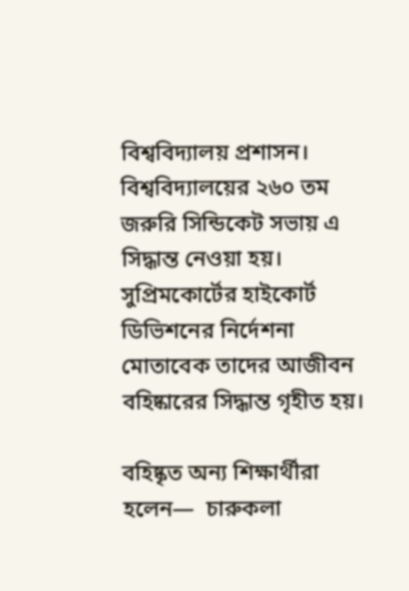বিশ্ববিদ্যালয় প্রশাসন। বিশ্ববিদ্যালয়ের ২৬০ তম জরুরি সিন্ডিকেট সভায় এ সিদ্ধান্ত নেওয়া হয়। সুপ্রিমকোর্টের হাইকোর্ট ডিভিশনের নির্দেশনা মোতাবেক তাদের আজীবন বহিষ্কারের সিদ্ধান্ত গৃহীত হয়।

বহিষ্কৃত অন্য শিক্ষার্থীরা হলেন—  চারুকলা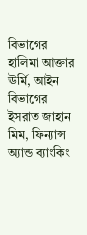বিভাগের হালিমা আক্তার ঊর্মি, আইন বিভাগের ইসরাত জাহান মিম, ফিন্যান্স অ্যান্ড ব্যাংকিং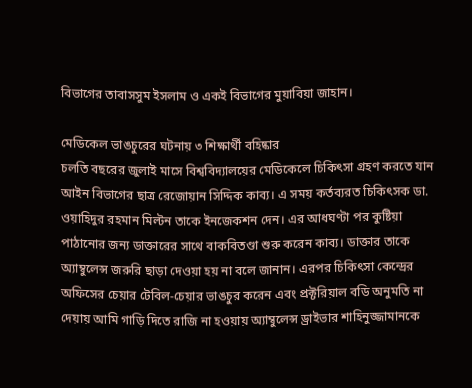বিভাগের তাবাসসুম ইসলাম ও একই বিভাগের মুয়াবিয়া জাহান।

মেডিকেল ভাঙচুরের ঘটনায় ৩ শিক্ষার্থী বহিষ্কার
চলতি বছরের জুলাই মাসে বিশ্ববিদ্যালয়ের মেডিকেলে চিকিৎসা গ্রহণ করতে যান আইন বিভাগের ছাত্র রেজোয়ান সিদ্দিক কাব্য। এ সময় কর্তব্যরত চিকিৎসক ডা. ওয়াহিদুর রহমান মিল্টন তাকে ইনজেকশন দেন। এর আধঘণ্টা পর কুষ্টিয়া পাঠানোর জন্য ডাক্তারের সাথে বাকবিতণ্ডা শুরু করেন কাব্য। ডাক্তার তাকে অ্যাম্বুলেন্স জরুরি ছাড়া দেওয়া হয় না বলে জানান। এরপর চিকিৎসা কেন্দ্রের অফিসের চেয়ার টেবিল-চেয়ার ভাঙচুর করেন এবং প্রক্টরিয়াল বডি অনুমতি না দেয়ায় আমি গাড়ি দিতে রাজি না হওয়ায় অ্যাম্বুলেন্স ড্রাইভার শাহিনুজ্জামানকে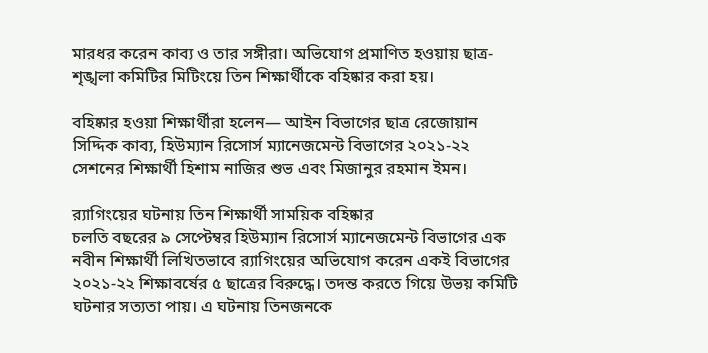মারধর করেন কাব্য ও তার সঙ্গীরা। অভিযোগ প্রমাণিত হওয়ায় ছাত্র-শৃঙ্খলা কমিটির মিটিংয়ে তিন শিক্ষার্থীকে বহিষ্কার করা হয়।

বহিষ্কার হওয়া শিক্ষার্থীরা হলেন— আইন বিভাগের ছাত্র রেজোয়ান সিদ্দিক কাব্য, হিউম্যান রিসোর্স ম্যানেজমেন্ট বিভাগের ২০২১-২২ সেশনের শিক্ষার্থী হিশাম নাজির শুভ এবং মিজানুর রহমান ইমন।

র‍্যাগিংয়ের ঘটনায় তিন শিক্ষার্থী সাময়িক বহিষ্কার
চলতি বছরের ৯ সেপ্টেম্বর হিউম্যান রিসোর্স ম্যানেজমেন্ট বিভাগের এক নবীন শিক্ষার্থী লিখিতভাবে র‌্যাগিংয়ের অভিযোগ করেন একই বিভাগের ২০২১-২২ শিক্ষাবর্ষের ৫ ছাত্রের বিরুদ্ধে। তদন্ত করতে গিয়ে উভয় কমিটি ঘটনার সত্যতা পায়। এ ঘটনায় তিনজনকে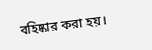বহিষ্কার করা হয়।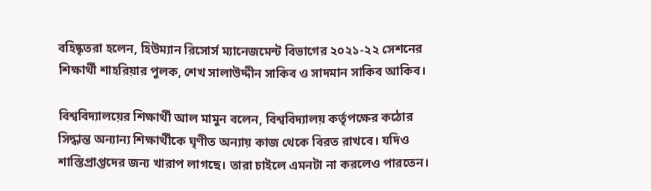বহিষ্কৃতরা হলেন, হিউম্যান রিসোর্স ম্যানেজমেন্ট বিভাগের ২০২১-২২ সেশনের শিক্ষার্থী শাহরিয়ার পুলক, শেখ সালাউদ্দীন সাকিব ও সাদমান সাকিব আকিব।

বিশ্ববিদ্যালয়ের শিক্ষার্থী আল মামুন বলেন, বিশ্ববিদ্যালয় কর্তৃপক্ষের কঠোর সিদ্ধান্ত অন্যান্য শিক্ষার্থীকে ঘৃণীত অন্যায় কাজ থেকে বিরত রাখবে। যদিও শাস্তিপ্রাপ্তদের জন্য খারাপ লাগছে। তারা চাইলে এমনটা না করলেও পারতেন।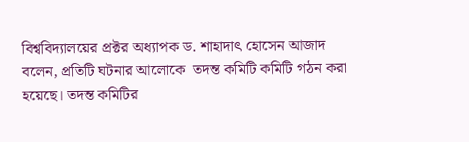বিশ্ববিদ্যালয়ের প্রক্টর অধ্যাপক ড. শাহাদাৎ হোসেন আজাদ বলেন, প্রতিটি ঘটনার আলোকে  তদন্ত কমিটি কমিটি গঠন করা হয়েছে। তদন্ত কমিটির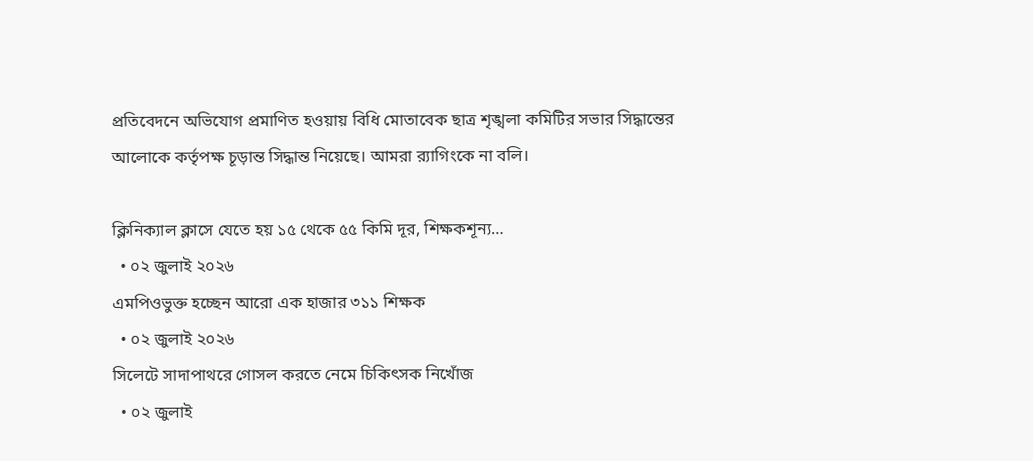প্রতিবেদনে অভিযোগ প্রমাণিত হওয়ায় বিধি মোতাবেক ছাত্র শৃঙ্খলা কমিটির সভার সিদ্ধান্তের আলোকে কর্তৃপক্ষ চূড়ান্ত সিদ্ধান্ত নিয়েছে। আমরা র‍্যাগিংকে না বলি।

ক্লিনিক্যাল ক্লাসে যেতে হয় ১৫ থেকে ৫৫ কিমি দূর, শিক্ষকশূন্য…
  • ০২ জুলাই ২০২৬
এমপিওভুক্ত হচ্ছেন আরো এক হাজার ৩১১ শিক্ষক
  • ০২ জুলাই ২০২৬
সিলেটে সাদাপাথরে গোসল করতে নেমে চিকিৎসক নিখোঁজ
  • ০২ জুলাই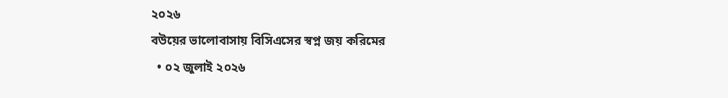২০২৬
বউয়ের ভালোবাসায় বিসিএসের স্বপ্ন জয় করিমের
  • ০২ জুলাই ২০২৬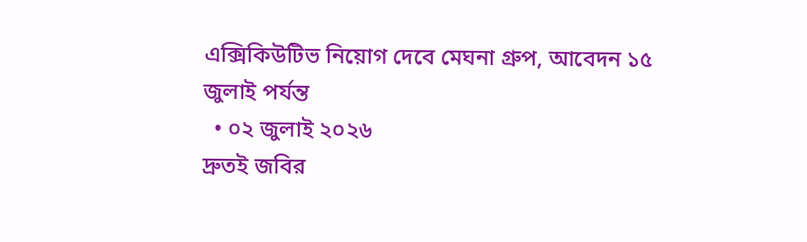এক্সিকিউটিভ নিয়োগ দেবে মেঘনা গ্রুপ, আবেদন ১৫ জুলাই পর্যন্ত
  • ০২ জুলাই ২০২৬
দ্রুতই জবির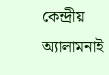কেন্দ্রীয় অ্যালামনাই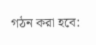গঠন করা হবে: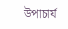উপাচার্য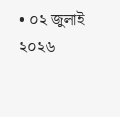• ০২ জুলাই ২০২৬